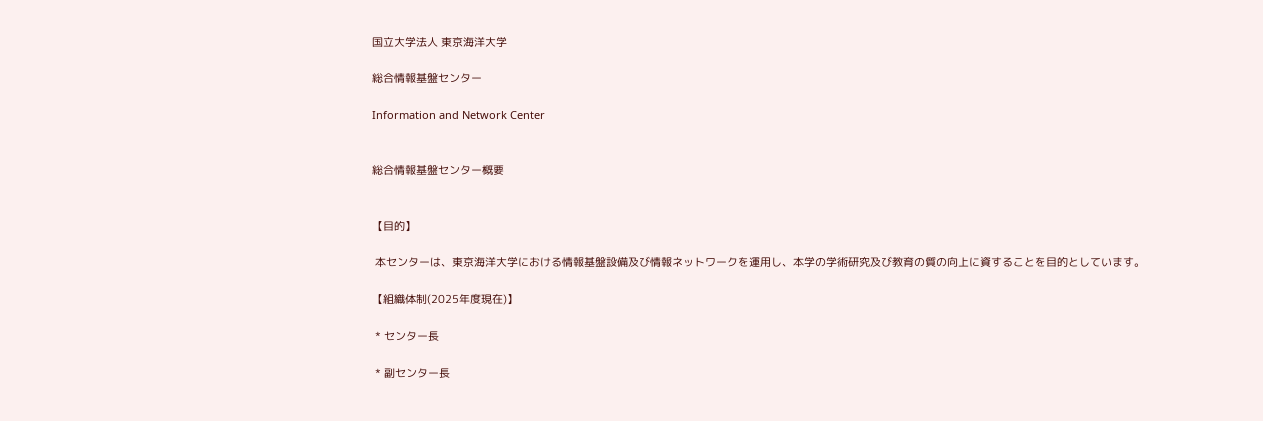国立大学法人 東京海洋大学

総合情報基盤センター

Information and Network Center


総合情報基盤センター概要


【目的】

 本センターは、東京海洋大学における情報基盤設備及び情報ネットワークを運用し、本学の学術研究及び教育の質の向上に資することを目的としています。

【組織体制(2025年度現在)】

 * センター長

 * 副センター長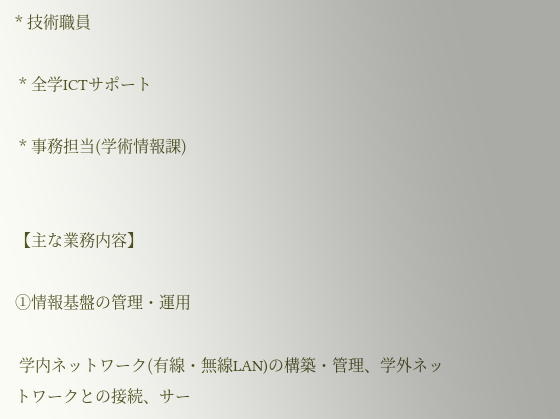* 技術職員

 * 全学ICTサポート

 * 事務担当(学術情報課)


【主な業務内容】

①情報基盤の管理・運用

 学内ネットワーク(有線・無線LAN)の構築・管理、学外ネットワークとの接続、サー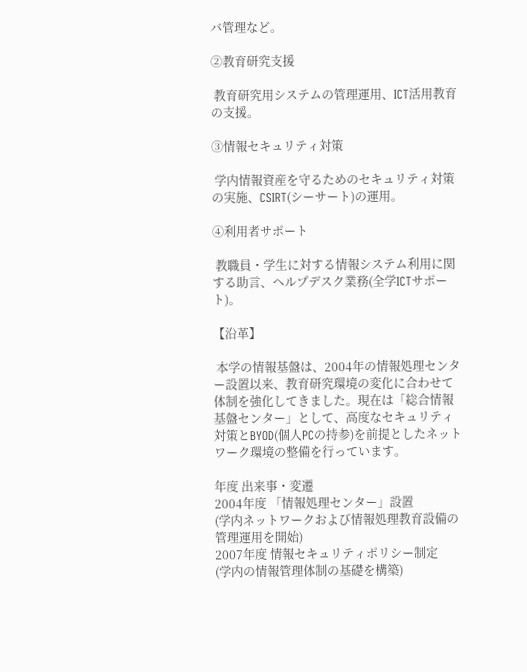バ管理など。

②教育研究支援

 教育研究用システムの管理運用、ICT活用教育の支援。

③情報セキュリティ対策

 学内情報資産を守るためのセキュリティ対策の実施、CSIRT(シーサート)の運用。

④利用者サポート

 教職員・学生に対する情報システム利用に関する助言、ヘルプデスク業務(全学ICTサポート)。

【沿革】

 本学の情報基盤は、2004年の情報処理センター設置以来、教育研究環境の変化に合わせて体制を強化してきました。現在は「総合情報基盤センター」として、高度なセキュリティ対策とBYOD(個人PCの持参)を前提としたネットワーク環境の整備を行っています。

年度 出来事・変遷
2004年度 「情報処理センター」設置
(学内ネットワークおよび情報処理教育設備の管理運用を開始)
2007年度 情報セキュリティポリシー制定
(学内の情報管理体制の基礎を構築)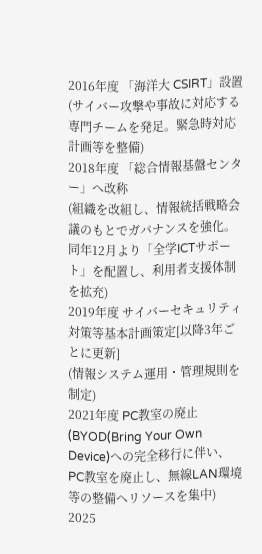2016年度 「海洋大 CSIRT」設置
(サイバー攻撃や事故に対応する専門チームを発足。緊急時対応計画等を整備)
2018年度 「総合情報基盤センター」へ改称
(組織を改組し、情報統括戦略会議のもとでガバナンスを強化。同年12月より「全学ICTサポート」を配置し、利用者支援体制を拡充)
2019年度 サイバーセキュリティ対策等基本計画策定[以降3年ごとに更新]
(情報システム運用・管理規則を制定)
2021年度 PC教室の廃止
(BYOD(Bring Your Own Device)への完全移行に伴い、PC教室を廃止し、無線LAN環境等の整備へリソースを集中)
2025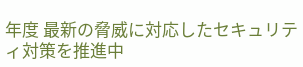年度 最新の脅威に対応したセキュリティ対策を推進中